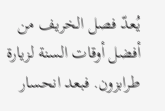يُعدّ فصل الخريف من أفضل أوقات السنة لزيارة طرابزون. فبعد انحسار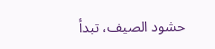حشود الصيف، تبدأ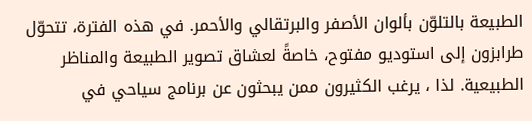الطبيعة بالتلوّن بألوان الأصفر والبرتقالي والأحمر. في هذه الفترة، تتحوّل طرابزون إلى استوديو مفتوح، خاصةً لعشاق تصوير الطبيعة والمناظر الطبيعية. لذا ، يرغب الكثيرون ممن يبحثون عن برنامج سياحي في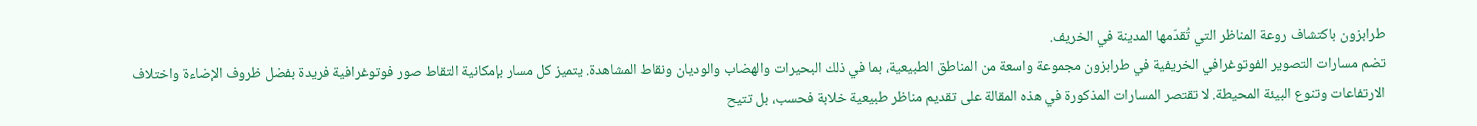طرابزون باكتشاف روعة المناظر التي تُقدّمها المدينة في الخريف.
تضم مسارات التصوير الفوتوغرافي الخريفية في طرابزون مجموعة واسعة من المناطق الطبيعية، بما في ذلك البحيرات والهضاب والوديان ونقاط المشاهدة. يتميز كل مسار بإمكانية التقاط صور فوتوغرافية فريدة بفضل ظروف الإضاءة واختلاف الارتفاعات وتنوع البيئة المحيطة. لا تقتصر المسارات المذكورة في هذه المقالة على تقديم مناظر طبيعية خلابة فحسب، بل تتيح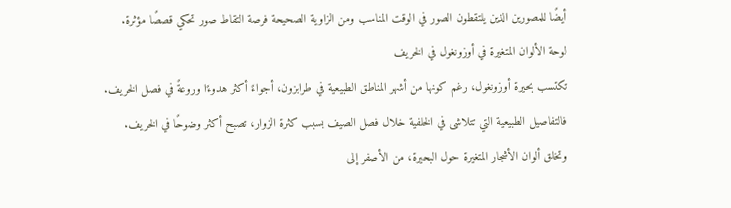أيضًا للمصورين الذين يلتقطون الصور في الوقت المناسب ومن الزاوية الصحيحة فرصة التقاط صور تحكي قصصًا مؤثرة.
لوحة الألوان المتغيرة في أوزونغول في الخريف
تكتسب بحيرة أوزونغول، رغم كونها من أشهر المناطق الطبيعية في طرابزون، أجواءً أكثر هدوءًا وروعةً في فصل الخريف. فالتفاصيل الطبيعية التي تتلاشى في الخلفية خلال فصل الصيف بسبب كثرة الزوار، تصبح أكثر وضوحًا في الخريف. وتخلق ألوان الأشجار المتغيرة حول البحيرة، من الأصفر إلى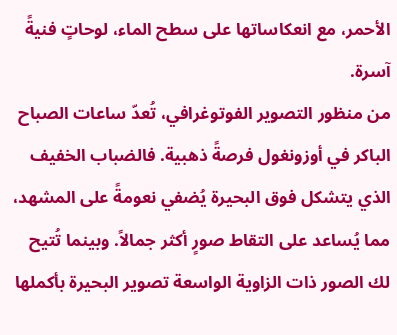الأحمر، مع انعكاساتها على سطح الماء، لوحاتٍ فنيةً آسرة.
من منظور التصوير الفوتوغرافي، تُعدّ ساعات الصباح الباكر في أوزونغول فرصةً ذهبية. فالضباب الخفيف الذي يتشكل فوق البحيرة يُضفي نعومةً على المشهد، مما يُساعد على التقاط صورٍ أكثر جمالاً. وبينما تُتيح لك الصور ذات الزاوية الواسعة تصوير البحيرة بأكملها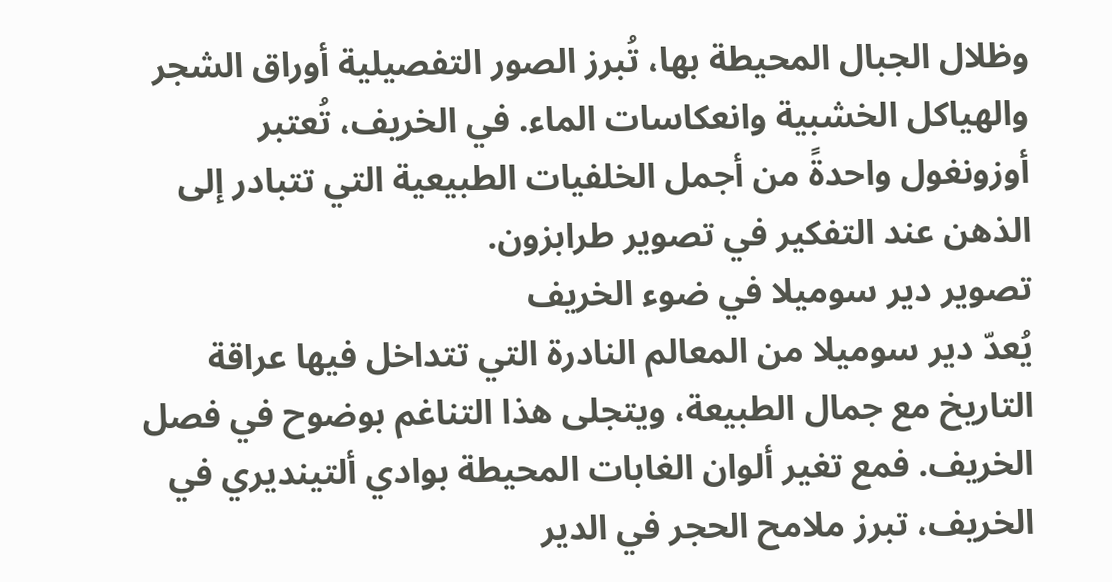وظلال الجبال المحيطة بها، تُبرز الصور التفصيلية أوراق الشجر والهياكل الخشبية وانعكاسات الماء. في الخريف، تُعتبر أوزونغول واحدةً من أجمل الخلفيات الطبيعية التي تتبادر إلى الذهن عند التفكير في تصوير طرابزون.
تصوير دير سوميلا في ضوء الخريف
يُعدّ دير سوميلا من المعالم النادرة التي تتداخل فيها عراقة التاريخ مع جمال الطبيعة، ويتجلى هذا التناغم بوضوح في فصل الخريف. فمع تغير ألوان الغابات المحيطة بوادي ألتينديري في الخريف، تبرز ملامح الحجر في الدير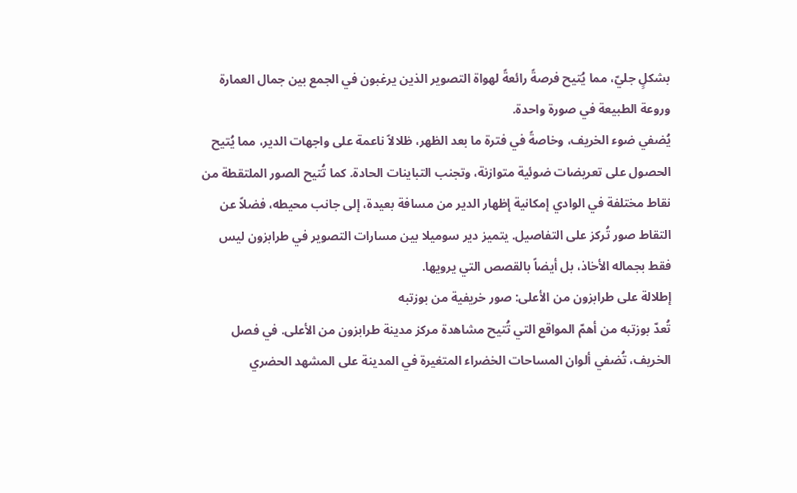بشكلٍ جليّ، مما يُتيح فرصةً رائعةً لهواة التصوير الذين يرغبون في الجمع بين جمال العمارة وروعة الطبيعة في صورة واحدة.
يُضفي ضوء الخريف، وخاصةً في فترة ما بعد الظهر، ظلالاً ناعمة على واجهات الدير، مما يُتيح الحصول على تعريضات ضوئية متوازنة، وتجنب التباينات الحادة. كما تُتيح الصور الملتقطة من نقاط مختلفة في الوادي إمكانية إظهار الدير من مسافة بعيدة، إلى جانب محيطه، فضلاً عن التقاط صور تُركز على التفاصيل. يتميز دير سوميلا بين مسارات التصوير في طرابزون ليس فقط بجماله الأخاذ، بل أيضاً بالقصص التي يرويها.
إطلالة على طرابزون من الأعلى: صور خريفية من بوزتبه
تُعدّ بوزتبه من أهمّ المواقع التي تُتيح مشاهدة مركز مدينة طرابزون من الأعلى. في فصل الخريف، تُضفي ألوان المساحات الخضراء المتغيرة في المدينة على المشهد الحضري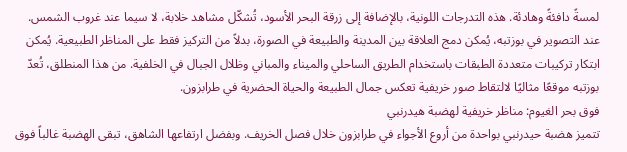لمسةً دافئةً وهادئة. هذه التدرجات اللونية، بالإضافة إلى زرقة البحر الأسود، تُشكّل مشاهد خلابة، لا سيما عند غروب الشمس.
عند التصوير في بوزتبه، يُمكن دمج العلاقة بين المدينة والطبيعة في الصورة، بدلاً من التركيز فقط على المناظر الطبيعية. يُمكن ابتكار تركيبات متعددة الطبقات باستخدام الطريق الساحلي والميناء والمباني وظلال الجبال في الخلفية. من هذا المنطلق، تُعدّ بوزتبه موقعًا مثاليًا لالتقاط صور خريفية تعكس جمال الطبيعة والحياة الحضرية في طرابزون.
فوق بحر الغيوم: مناظر خريفية لهضبة هيدرنبي
تتميز هضبة حيدرنبي بواحدة من أروع الأجواء في طرابزون خلال فصل الخريف. وبفضل ارتفاعها الشاهق، تبقى الهضبة غالباً فوق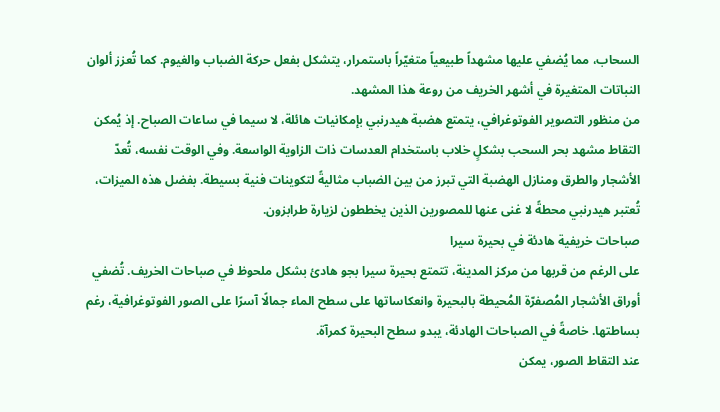السحاب، مما يُضفي عليها مشهداً طبيعياً متغيّراً باستمرار، يتشكل بفعل حركة الضباب والغيوم. كما تُعزز ألوان النباتات المتغيرة في أشهر الخريف من روعة هذا المشهد.
من منظور التصوير الفوتوغرافي، يتمتع هضبة هيدرنبي بإمكانيات هائلة، لا سيما في ساعات الصباح. إذ يُمكن التقاط مشهد بحر السحب بشكلٍ خلاب باستخدام العدسات ذات الزاوية الواسعة. وفي الوقت نفسه، تُعدّ الأشجار والطرق ومنازل الهضبة التي تبرز من بين الضباب مثاليةً لتكوينات فنية بسيطة. بفضل هذه الميزات، تُعتبر هيدرنبي محطةً لا غنى عنها للمصورين الذين يخططون لزيارة طرابزون.
صباحات خريفية هادئة في بحيرة سيرا
على الرغم من قربها من مركز المدينة، تتمتع بحيرة سيرا بجو هادئ بشكل ملحوظ في صباحات الخريف. تُضفي أوراق الأشجار المُصفرّة المُحيطة بالبحيرة وانعكاساتها على سطح الماء جمالًا آسرًا على الصور الفوتوغرافية، رغم بساطتها. خاصةً في الصباحات الهادئة، يبدو سطح البحيرة كمرآة.
عند التقاط الصور، يمكن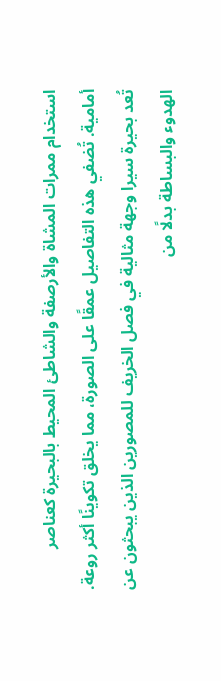استخدام ممرات المشاة والأرصفة والشاطئ المحيط بالبحيرة كعناصر أمامية. تُضفي هذه التفاصيل عمقًا على الصورة، مما يخلق تكوينًا أكثر روعة. تُعد بحيرة سيرا وجهة مثالية في فصل الخريف للمصورين الذين يبحثون عن الهدوء والبساطة بدلًا من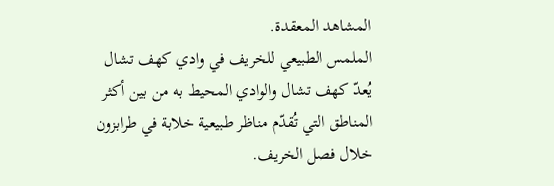المشاهد المعقدة.
الملمس الطبيعي للخريف في وادي كهف تشال
يُعدّ كهف تشال والوادي المحيط به من بين أكثر المناطق التي تُقدّم مناظر طبيعية خلابة في طرابزون خلال فصل الخريف.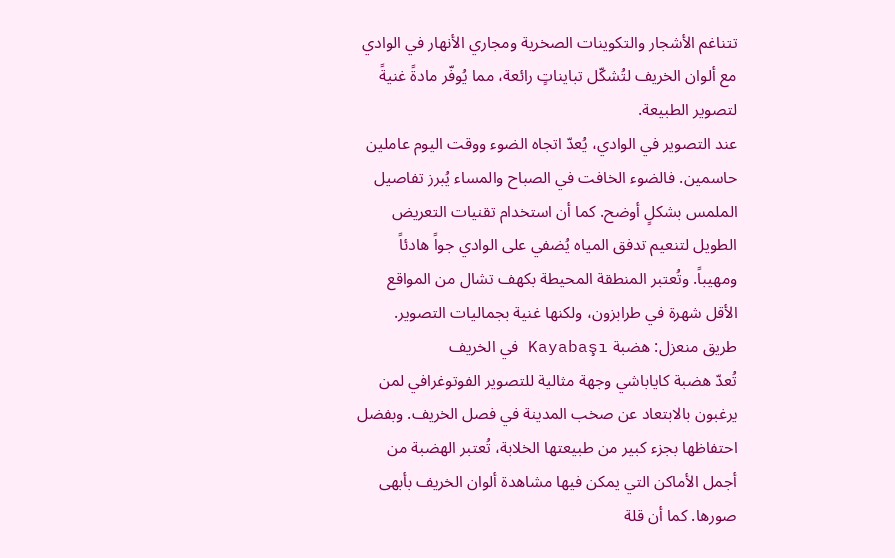تتناغم الأشجار والتكوينات الصخرية ومجاري الأنهار في الوادي مع ألوان الخريف لتُشكّل تبايناتٍ رائعة، مما يُوفّر مادةً غنيةً لتصوير الطبيعة.
عند التصوير في الوادي، يُعدّ اتجاه الضوء ووقت اليوم عاملين حاسمين. فالضوء الخافت في الصباح والمساء يُبرز تفاصيل الملمس بشكلٍ أوضح. كما أن استخدام تقنيات التعريض الطويل لتنعيم تدفق المياه يُضفي على الوادي جواً هادئاً ومهيباً. وتُعتبر المنطقة المحيطة بكهف تشال من المواقع الأقل شهرة في طرابزون، ولكنها غنية بجماليات التصوير.
طريق منعزل: هضبة Kayabaşı في الخريف
تُعدّ هضبة كاياباشي وجهة مثالية للتصوير الفوتوغرافي لمن يرغبون بالابتعاد عن صخب المدينة في فصل الخريف. وبفضل احتفاظها بجزء كبير من طبيعتها الخلابة، تُعتبر الهضبة من أجمل الأماكن التي يمكن فيها مشاهدة ألوان الخريف بأبهى صورها. كما أن قلة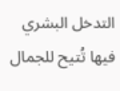التدخل البشري فيها تُتيح للجمال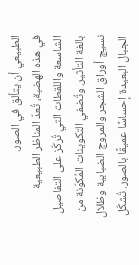الطبيعي أن يتألق في الصور.
في هذه الهضبة، تُعدّ المناظر الطبيعية الشاسعة واللقطات التي تُركّز على التفاصيل بالغة التأثير. وتُضفي التكوينات المُكوّنة من نسيج أوراق الشجر والمروج الضبابية وظلال الجبال البعيدة إحساسًا عميقًا بالصور. تُشكّل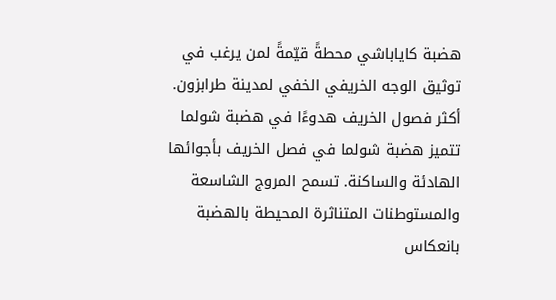هضبة كاياباشي محطةً قيّمةً لمن يرغب في توثيق الوجه الخريفي الخفي لمدينة طرابزون.
أكثر فصول الخريف هدوءًا في هضبة شولما
تتميز هضبة شولما في فصل الخريف بأجوائها الهادئة والساكنة. تسمح المروج الشاسعة والمستوطنات المتناثرة المحيطة بالهضبة بانعكاس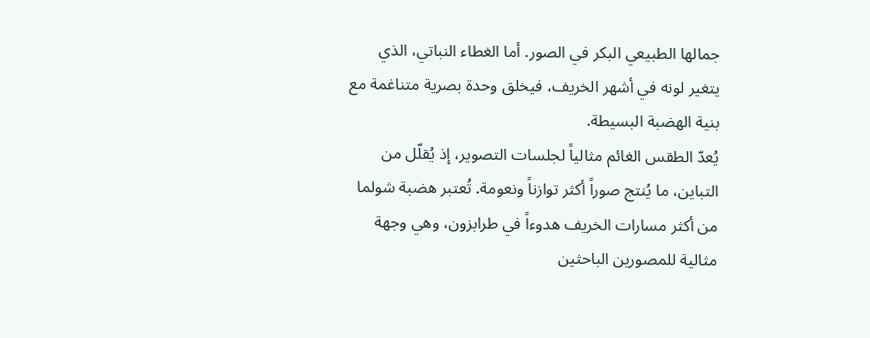جمالها الطبيعي البكر في الصور. أما الغطاء النباتي، الذي يتغير لونه في أشهر الخريف، فيخلق وحدة بصرية متناغمة مع بنية الهضبة البسيطة.
يُعدّ الطقس الغائم مثالياً لجلسات التصوير، إذ يُقلّل من التباين، ما يُنتج صوراً أكثر توازناً ونعومة. تُعتبر هضبة شولما من أكثر مسارات الخريف هدوءاً في طرابزون، وهي وجهة مثالية للمصورين الباحثين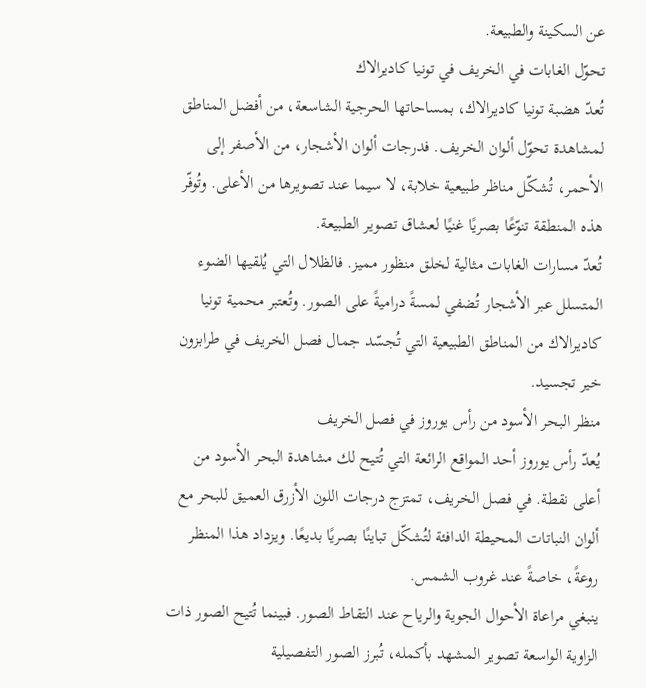عن السكينة والطبيعة.
تحوّل الغابات في الخريف في تونيا كاديرالاك
تُعدّ هضبة تونيا كاديرالاك، بمساحاتها الحرجية الشاسعة، من أفضل المناطق لمشاهدة تحوّل ألوان الخريف. فدرجات ألوان الأشجار، من الأصفر إلى الأحمر، تُشكّل مناظر طبيعية خلابة، لا سيما عند تصويرها من الأعلى. وتُوفّر هذه المنطقة تنوّعًا بصريًا غنيًا لعشاق تصوير الطبيعة.
تُعدّ مسارات الغابات مثالية لخلق منظور مميز. فالظلال التي يُلقيها الضوء المتسلل عبر الأشجار تُضفي لمسةً دراميةً على الصور. وتُعتبر محمية تونيا كاديرالاك من المناطق الطبيعية التي تُجسّد جمال فصل الخريف في طرابزون خير تجسيد.
منظر البحر الأسود من رأس يوروز في فصل الخريف
يُعدّ رأس يوروز أحد المواقع الرائعة التي تُتيح لك مشاهدة البحر الأسود من أعلى نقطة. في فصل الخريف، تمتزج درجات اللون الأزرق العميق للبحر مع ألوان النباتات المحيطة الدافئة لتُشكّل تباينًا بصريًا بديعًا. ويزداد هذا المنظر روعةً، خاصةً عند غروب الشمس.
ينبغي مراعاة الأحوال الجوية والرياح عند التقاط الصور. فبينما تُتيح الصور ذات الزاوية الواسعة تصوير المشهد بأكمله، تُبرز الصور التفصيلية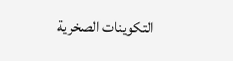التكوينات الصخرية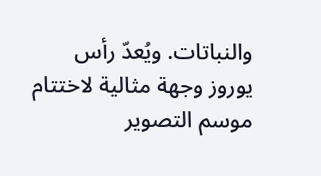والنباتات. ويُعدّ رأس يوروز وجهة مثالية لاختتام موسم التصوير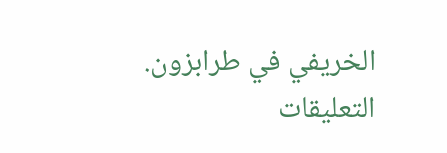الخريفي في طرابزون.
التعليقات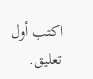اكتب أول تعليق.